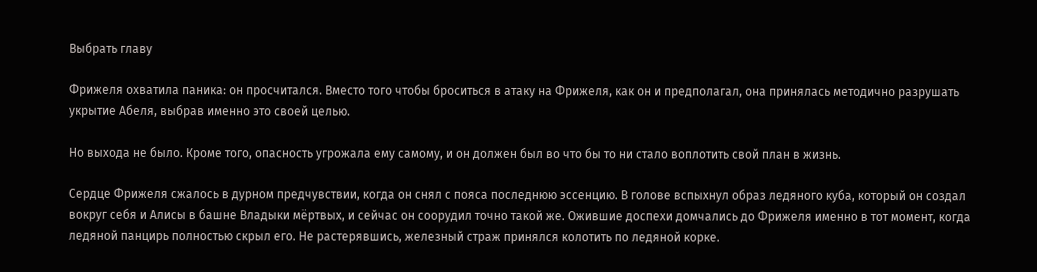Выбрать главу

Фрижеля охватила паника: он просчитался. Вместо того чтобы броситься в атаку на Фрижеля, как он и предполагал, она принялась методично разрушать укрытие Абеля, выбрав именно это своей целью.

Но выхода не было. Кроме того, опасность угрожала ему самому, и он должен был во что бы то ни стало воплотить свой план в жизнь.

Сердце Фрижеля сжалось в дурном предчувствии, когда он снял с пояса последнюю эссенцию. В голове вспыхнул образ ледяного куба, который он создал вокруг себя и Алисы в башне Владыки мёртвых, и сейчас он соорудил точно такой же. Ожившие доспехи домчались до Фрижеля именно в тот момент, когда ледяной панцирь полностью скрыл его. Не растерявшись, железный страж принялся колотить по ледяной корке.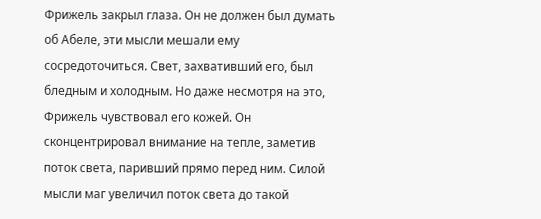Фрижель закрыл глаза. Он не должен был думать об Абеле, эти мысли мешали ему сосредоточиться. Свет, захвативший его, был бледным и холодным. Но даже несмотря на это, Фрижель чувствовал его кожей. Он сконцентрировал внимание на тепле, заметив поток света, паривший прямо перед ним. Силой мысли маг увеличил поток света до такой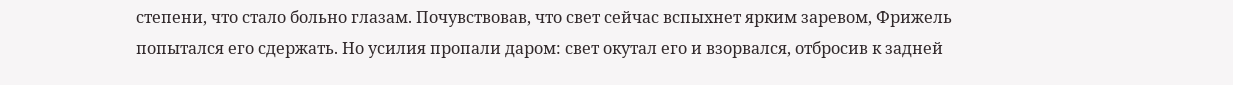степени, что стало больно глазам. Почувствовав, что свет сейчас вспыхнет ярким заревом, Фрижель попытался его сдержать. Но усилия пропали даром: свет окутал его и взорвался, отбросив к задней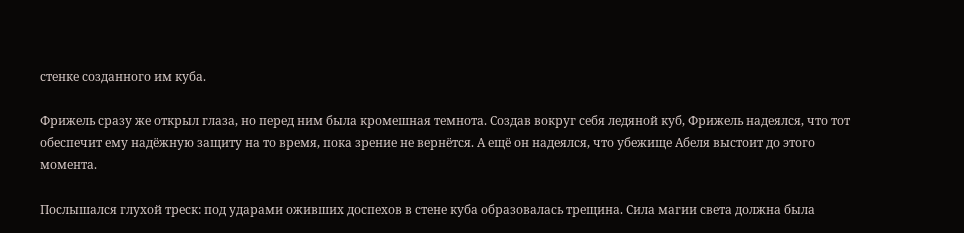стенке созданного им куба.

Фрижель сразу же открыл глаза, но перед ним была кромешная темнота. Создав вокруг себя ледяной куб, Фрижель надеялся, что тот обеспечит ему надёжную защиту на то время, пока зрение не вернётся. А ещё он надеялся, что убежище Абеля выстоит до этого момента.

Послышался глухой треск: под ударами оживших доспехов в стене куба образовалась трещина. Сила магии света должна была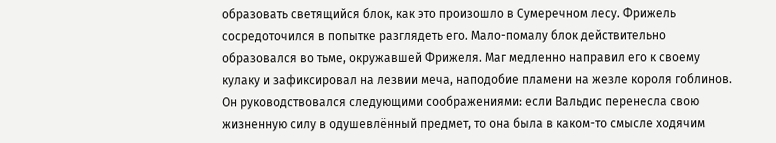образовать светящийся блок, как это произошло в Сумеречном лесу. Фрижель сосредоточился в попытке разглядеть его. Мало-помалу блок действительно образовался во тьме, окружавшей Фрижеля. Маг медленно направил его к своему кулаку и зафиксировал на лезвии меча, наподобие пламени на жезле короля гоблинов. Он руководствовался следующими соображениями: если Вальдис перенесла свою жизненную силу в одушевлённый предмет, то она была в каком-то смысле ходячим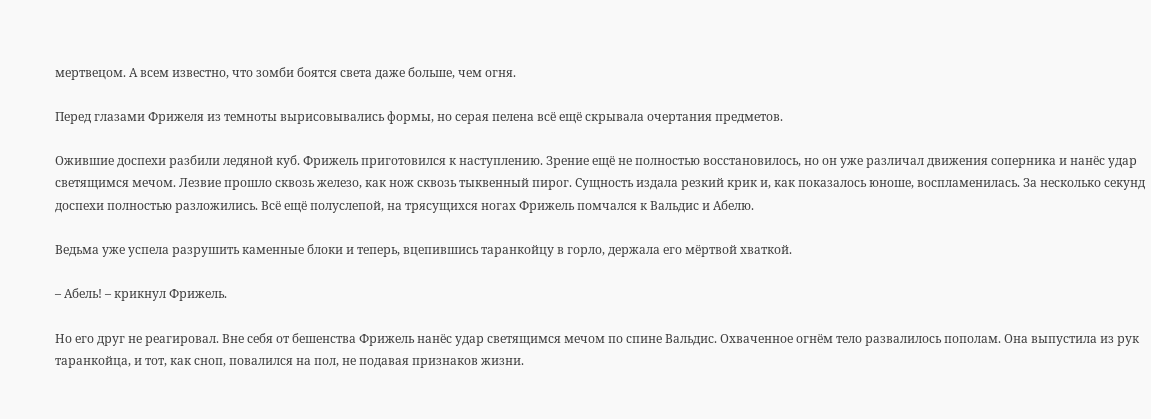мертвецом. А всем известно, что зомби боятся света даже больше, чем огня.

Перед глазами Фрижеля из темноты вырисовывались формы, но серая пелена всё ещё скрывала очертания предметов.

Ожившие доспехи разбили ледяной куб. Фрижель приготовился к наступлению. Зрение ещё не полностью восстановилось, но он уже различал движения соперника и нанёс удар светящимся мечом. Лезвие прошло сквозь железо, как нож сквозь тыквенный пирог. Сущность издала резкий крик и, как показалось юноше, воспламенилась. За несколько секунд доспехи полностью разложились. Всё ещё полуслепой, на трясущихся ногах Фрижель помчался к Вальдис и Абелю.

Ведьма уже успела разрушить каменные блоки и теперь, вцепившись таранкойцу в горло, держала его мёртвой хваткой.

– Абель! – крикнул Фрижель.

Но его друг не реагировал. Вне себя от бешенства Фрижель нанёс удар светящимся мечом по спине Вальдис. Охваченное огнём тело развалилось пополам. Она выпустила из рук таранкойца, и тот, как сноп, повалился на пол, не подавая признаков жизни.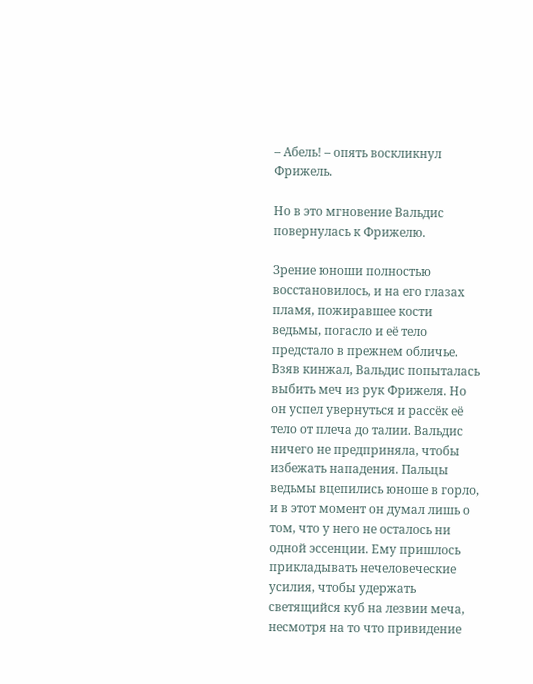– Абель! – опять воскликнул Фрижель.

Но в это мгновение Вальдис повернулась к Фрижелю.

Зрение юноши полностью восстановилось, и на его глазах пламя, пожиравшее кости ведьмы, погасло и её тело предстало в прежнем обличье. Взяв кинжал, Вальдис попыталась выбить меч из рук Фрижеля. Но он успел увернуться и рассёк её тело от плеча до талии. Вальдис ничего не предприняла, чтобы избежать нападения. Пальцы ведьмы вцепились юноше в горло, и в этот момент он думал лишь о том, что у него не осталось ни одной эссенции. Ему пришлось прикладывать нечеловеческие усилия, чтобы удержать светящийся куб на лезвии меча, несмотря на то что привидение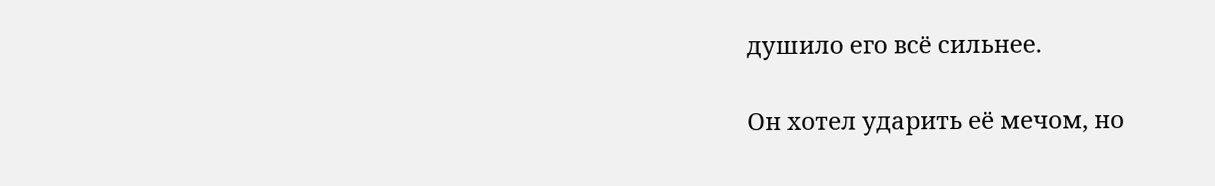душило его всё сильнее.

Он хотел ударить её мечом, но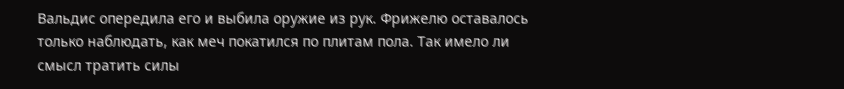Вальдис опередила его и выбила оружие из рук. Фрижелю оставалось только наблюдать, как меч покатился по плитам пола. Так имело ли смысл тратить силы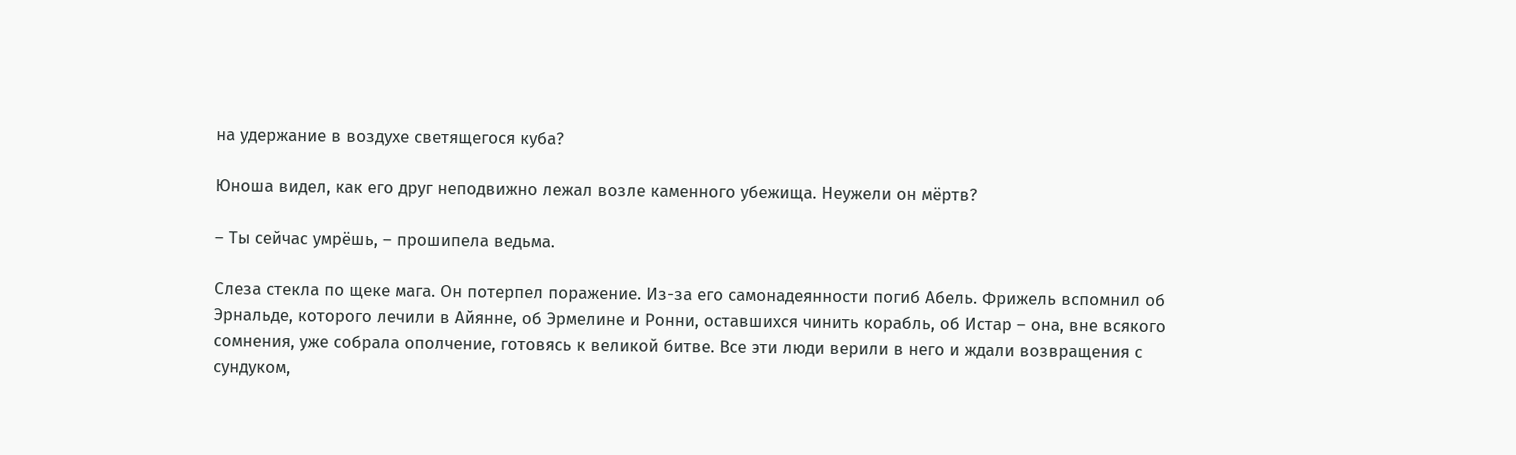на удержание в воздухе светящегося куба?

Юноша видел, как его друг неподвижно лежал возле каменного убежища. Неужели он мёртв?

– Ты сейчас умрёшь, – прошипела ведьма.

Слеза стекла по щеке мага. Он потерпел поражение. Из-за его самонадеянности погиб Абель. Фрижель вспомнил об Эрнальде, которого лечили в Айянне, об Эрмелине и Ронни, оставшихся чинить корабль, об Истар – она, вне всякого сомнения, уже собрала ополчение, готовясь к великой битве. Все эти люди верили в него и ждали возвращения с сундуком,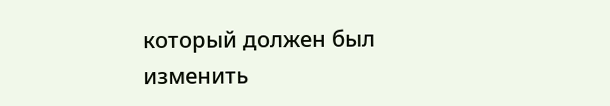который должен был изменить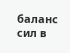баланс сил в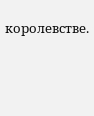королевстве.